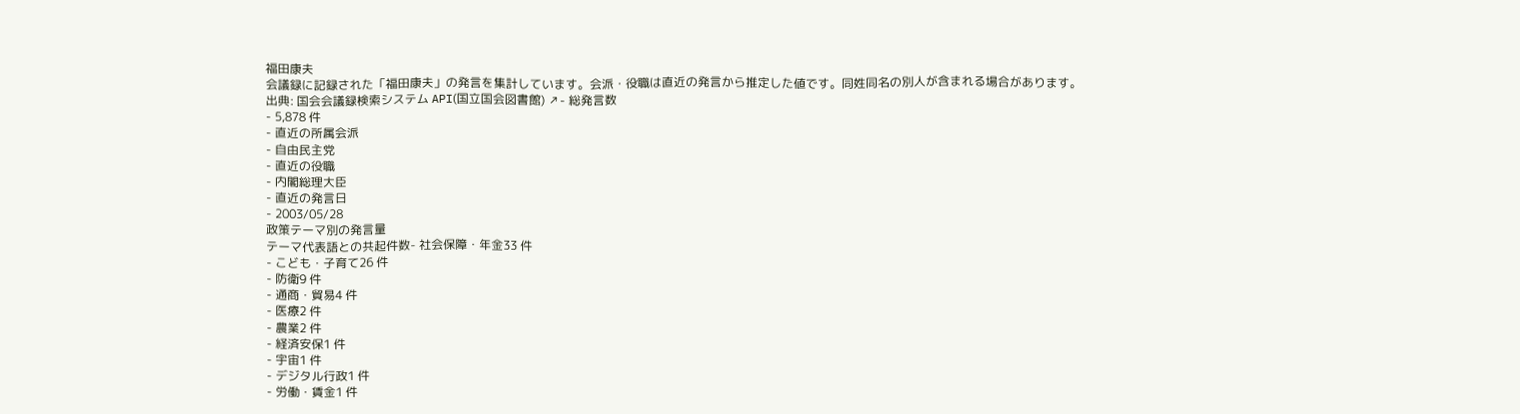福田康夫
会議録に記録された「福田康夫」の発言を集計しています。会派・役職は直近の発言から推定した値です。同姓同名の別人が含まれる場合があります。
出典: 国会会議録検索システム API(国立国会図書館) ↗- 総発言数
- 5,878 件
- 直近の所属会派
- 自由民主党
- 直近の役職
- 内閣総理大臣
- 直近の発言日
- 2003/05/28
政策テーマ別の発言量
テーマ代表語との共起件数- 社会保障・年金33 件
- こども・子育て26 件
- 防衛9 件
- 通商・貿易4 件
- 医療2 件
- 農業2 件
- 経済安保1 件
- 宇宙1 件
- デジタル行政1 件
- 労働・賃金1 件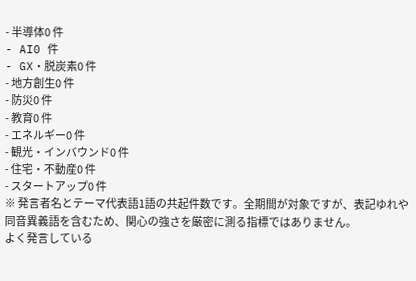- 半導体0 件
- AI0 件
- GX・脱炭素0 件
- 地方創生0 件
- 防災0 件
- 教育0 件
- エネルギー0 件
- 観光・インバウンド0 件
- 住宅・不動産0 件
- スタートアップ0 件
※ 発言者名とテーマ代表語1語の共起件数です。全期間が対象ですが、表記ゆれや 同音異義語を含むため、関心の強さを厳密に測る指標ではありません。
よく発言している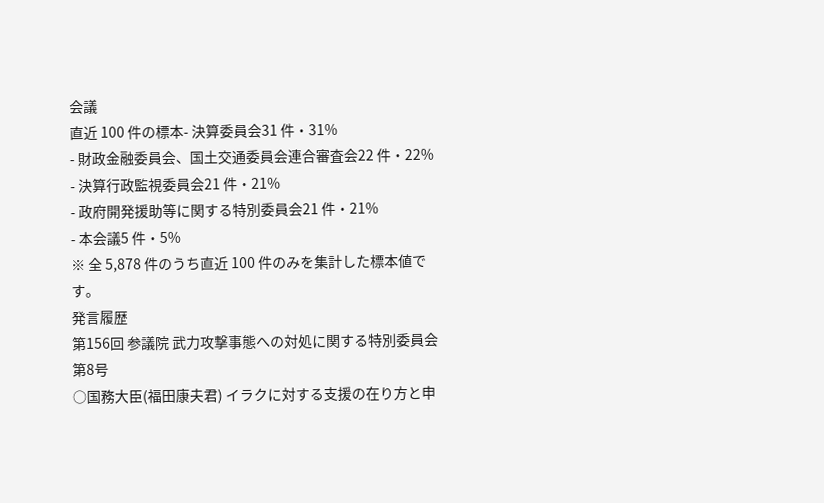会議
直近 100 件の標本- 決算委員会31 件・31%
- 財政金融委員会、国土交通委員会連合審査会22 件・22%
- 決算行政監視委員会21 件・21%
- 政府開発援助等に関する特別委員会21 件・21%
- 本会議5 件・5%
※ 全 5,878 件のうち直近 100 件のみを集計した標本値です。
発言履歴
第156回 参議院 武力攻撃事態への対処に関する特別委員会 第8号
○国務大臣(福田康夫君) イラクに対する支援の在り方と申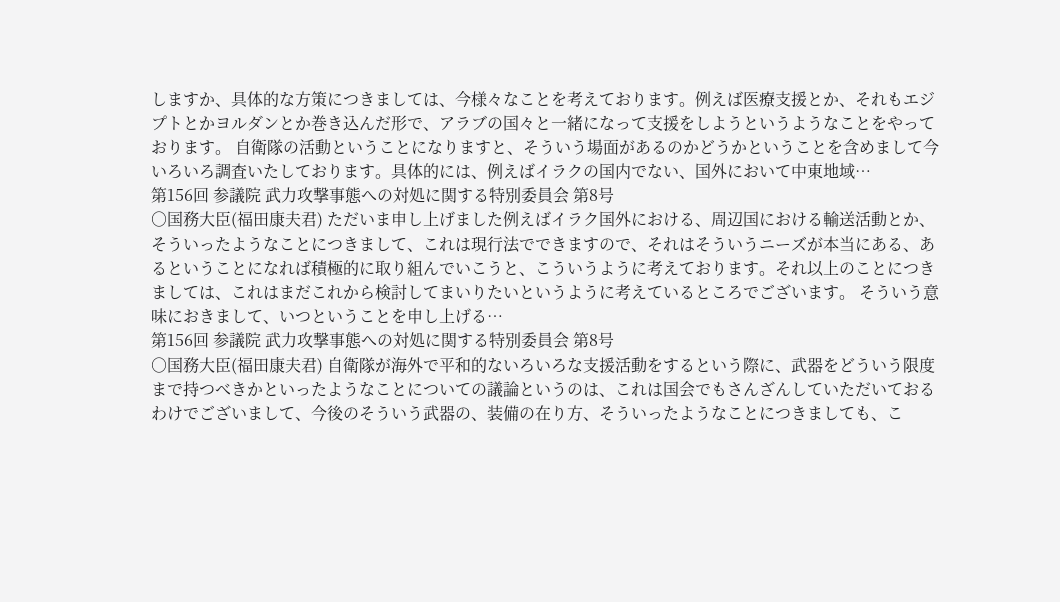しますか、具体的な方策につきましては、今様々なことを考えております。例えば医療支援とか、それもエジプトとかヨルダンとか巻き込んだ形で、アラブの国々と一緒になって支援をしようというようなことをやっております。 自衛隊の活動ということになりますと、そういう場面があるのかどうかということを含めまして今いろいろ調査いたしております。具体的には、例えばイラクの国内でない、国外において中東地域…
第156回 参議院 武力攻撃事態への対処に関する特別委員会 第8号
○国務大臣(福田康夫君) ただいま申し上げました例えばイラク国外における、周辺国における輸送活動とか、そういったようなことにつきまして、これは現行法でできますので、それはそういうニーズが本当にある、あるということになれば積極的に取り組んでいこうと、こういうように考えております。それ以上のことにつきましては、これはまだこれから検討してまいりたいというように考えているところでございます。 そういう意味におきまして、いつということを申し上げる…
第156回 参議院 武力攻撃事態への対処に関する特別委員会 第8号
○国務大臣(福田康夫君) 自衛隊が海外で平和的ないろいろな支援活動をするという際に、武器をどういう限度まで持つべきかといったようなことについての議論というのは、これは国会でもさんざんしていただいておるわけでございまして、今後のそういう武器の、装備の在り方、そういったようなことにつきましても、こ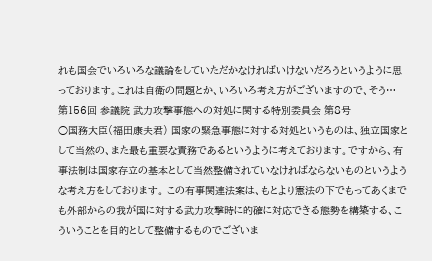れも国会でいろいろな議論をしていただかなければいけないだろうというように思っております。これは自衛の問題とか、いろいろ考え方がございますので、そう…
第156回 参議院 武力攻撃事態への対処に関する特別委員会 第8号
○国務大臣(福田康夫君) 国家の緊急事態に対する対処というものは、独立国家として当然の、また最も重要な責務であるというように考えております。ですから、有事法制は国家存立の基本として当然整備されていなければならないものというような考え方をしております。 この有事関連法案は、もとより憲法の下でもってあくまでも外部からの我が国に対する武力攻撃時に的確に対応できる態勢を構築する、こういうことを目的として整備するものでございま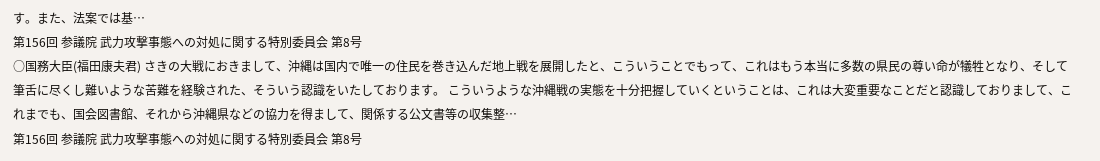す。また、法案では基…
第156回 参議院 武力攻撃事態への対処に関する特別委員会 第8号
○国務大臣(福田康夫君) さきの大戦におきまして、沖縄は国内で唯一の住民を巻き込んだ地上戦を展開したと、こういうことでもって、これはもう本当に多数の県民の尊い命が犠牲となり、そして筆舌に尽くし難いような苦難を経験された、そういう認識をいたしております。 こういうような沖縄戦の実態を十分把握していくということは、これは大変重要なことだと認識しておりまして、これまでも、国会図書館、それから沖縄県などの協力を得まして、関係する公文書等の収集整…
第156回 参議院 武力攻撃事態への対処に関する特別委員会 第8号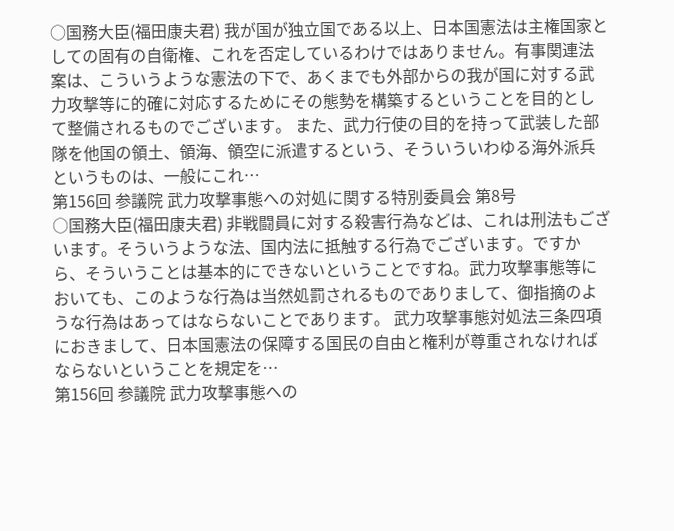○国務大臣(福田康夫君) 我が国が独立国である以上、日本国憲法は主権国家としての固有の自衛権、これを否定しているわけではありません。有事関連法案は、こういうような憲法の下で、あくまでも外部からの我が国に対する武力攻撃等に的確に対応するためにその態勢を構築するということを目的として整備されるものでございます。 また、武力行使の目的を持って武装した部隊を他国の領土、領海、領空に派遣するという、そういういわゆる海外派兵というものは、一般にこれ…
第156回 参議院 武力攻撃事態への対処に関する特別委員会 第8号
○国務大臣(福田康夫君) 非戦闘員に対する殺害行為などは、これは刑法もございます。そういうような法、国内法に抵触する行為でございます。ですから、そういうことは基本的にできないということですね。武力攻撃事態等においても、このような行為は当然処罰されるものでありまして、御指摘のような行為はあってはならないことであります。 武力攻撃事態対処法三条四項におきまして、日本国憲法の保障する国民の自由と権利が尊重されなければならないということを規定を…
第156回 参議院 武力攻撃事態への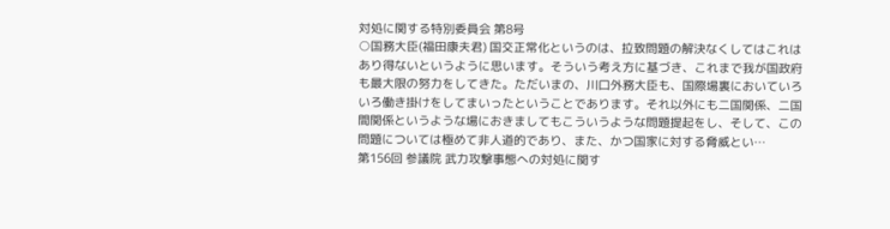対処に関する特別委員会 第8号
○国務大臣(福田康夫君) 国交正常化というのは、拉致問題の解決なくしてはこれはあり得ないというように思います。そういう考え方に基づき、これまで我が国政府も最大限の努力をしてきた。ただいまの、川口外務大臣も、国際場裏においていろいろ働き掛けをしてまいったということであります。それ以外にも二国関係、二国間関係というような場におきましてもこういうような問題提起をし、そして、この問題については極めて非人道的であり、また、かつ国家に対する脅威とい…
第156回 参議院 武力攻撃事態への対処に関す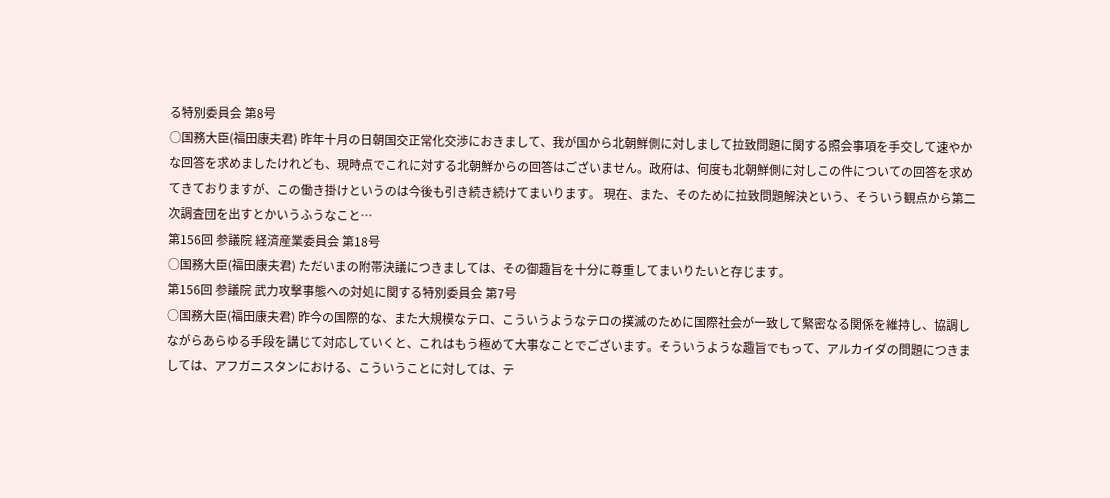る特別委員会 第8号
○国務大臣(福田康夫君) 昨年十月の日朝国交正常化交渉におきまして、我が国から北朝鮮側に対しまして拉致問題に関する照会事項を手交して速やかな回答を求めましたけれども、現時点でこれに対する北朝鮮からの回答はございません。政府は、何度も北朝鮮側に対しこの件についての回答を求めてきておりますが、この働き掛けというのは今後も引き続き続けてまいります。 現在、また、そのために拉致問題解決という、そういう観点から第二次調査団を出すとかいうふうなこと…
第156回 参議院 経済産業委員会 第18号
○国務大臣(福田康夫君) ただいまの附帯決議につきましては、その御趣旨を十分に尊重してまいりたいと存じます。
第156回 参議院 武力攻撃事態への対処に関する特別委員会 第7号
○国務大臣(福田康夫君) 昨今の国際的な、また大規模なテロ、こういうようなテロの撲滅のために国際社会が一致して緊密なる関係を維持し、協調しながらあらゆる手段を講じて対応していくと、これはもう極めて大事なことでございます。そういうような趣旨でもって、アルカイダの問題につきましては、アフガニスタンにおける、こういうことに対しては、テ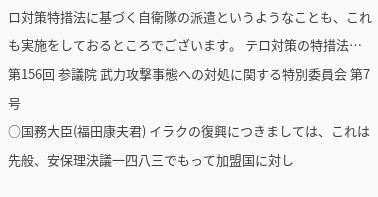ロ対策特措法に基づく自衛隊の派遣というようなことも、これも実施をしておるところでございます。 テロ対策の特措法…
第156回 参議院 武力攻撃事態への対処に関する特別委員会 第7号
○国務大臣(福田康夫君) イラクの復興につきましては、これは先般、安保理決議一四八三でもって加盟国に対し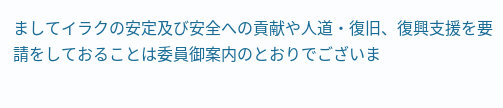ましてイラクの安定及び安全への貢献や人道・復旧、復興支援を要請をしておることは委員御案内のとおりでございま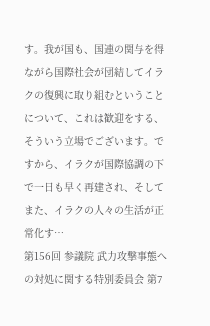す。我が国も、国連の関与を得ながら国際社会が団結してイラクの復興に取り組むということについて、これは歓迎をする、そういう立場でございます。ですから、イラクが国際協調の下で一日も早く再建され、そしてまた、イラクの人々の生活が正常化す…
第156回 参議院 武力攻撃事態への対処に関する特別委員会 第7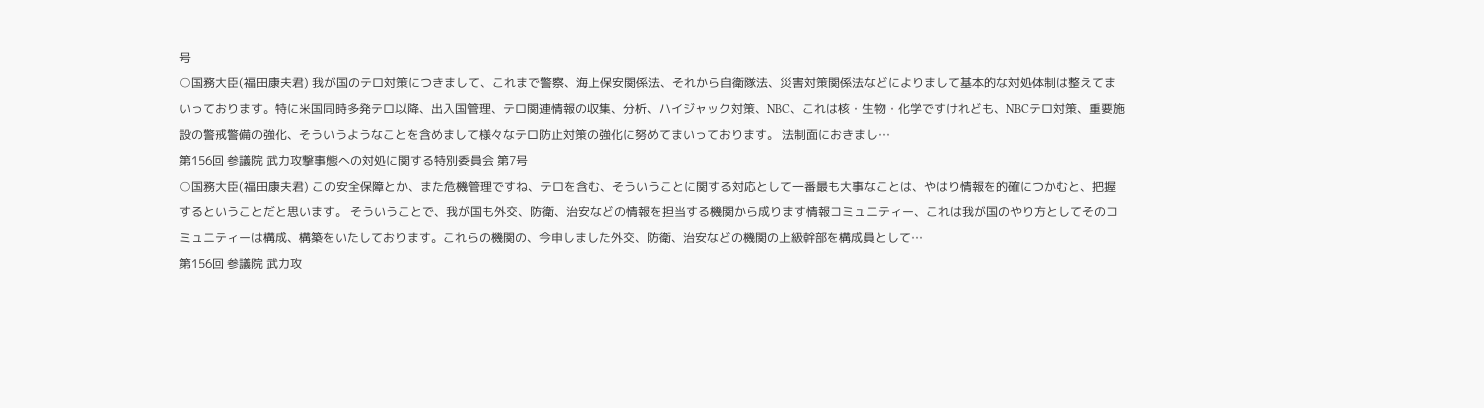号
○国務大臣(福田康夫君) 我が国のテロ対策につきまして、これまで警察、海上保安関係法、それから自衛隊法、災害対策関係法などによりまして基本的な対処体制は整えてまいっております。特に米国同時多発テロ以降、出入国管理、テロ関連情報の収集、分析、ハイジャック対策、NBC、これは核・生物・化学ですけれども、NBCテロ対策、重要施設の警戒警備の強化、そういうようなことを含めまして様々なテロ防止対策の強化に努めてまいっております。 法制面におきまし…
第156回 参議院 武力攻撃事態への対処に関する特別委員会 第7号
○国務大臣(福田康夫君) この安全保障とか、また危機管理ですね、テロを含む、そういうことに関する対応として一番最も大事なことは、やはり情報を的確につかむと、把握するということだと思います。 そういうことで、我が国も外交、防衛、治安などの情報を担当する機関から成ります情報コミュニティー、これは我が国のやり方としてそのコミュニティーは構成、構築をいたしております。これらの機関の、今申しました外交、防衛、治安などの機関の上級幹部を構成員として…
第156回 参議院 武力攻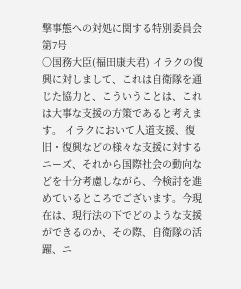撃事態への対処に関する特別委員会 第7号
○国務大臣(福田康夫君) イラクの復興に対しまして、これは自衛隊を通じた協力と、こういうことは、これは大事な支援の方策であると考えます。 イラクにおいて人道支援、復旧・復興などの様々な支援に対するニーズ、それから国際社会の動向などを十分考慮しながら、今検討を進めているところでございます。今現在は、現行法の下でどのような支援ができるのか、その際、自衛隊の活躍、ニ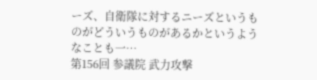ーズ、自衛隊に対するニーズというものがどういうものがあるかというようなことも一…
第156回 参議院 武力攻撃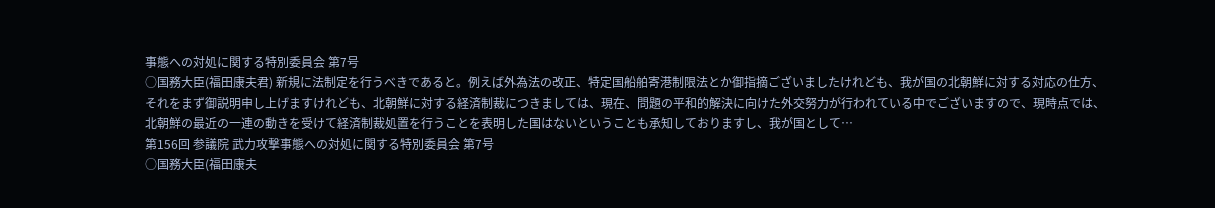事態への対処に関する特別委員会 第7号
○国務大臣(福田康夫君) 新規に法制定を行うべきであると。例えば外為法の改正、特定国船舶寄港制限法とか御指摘ございましたけれども、我が国の北朝鮮に対する対応の仕方、それをまず御説明申し上げますけれども、北朝鮮に対する経済制裁につきましては、現在、問題の平和的解決に向けた外交努力が行われている中でございますので、現時点では、北朝鮮の最近の一連の動きを受けて経済制裁処置を行うことを表明した国はないということも承知しておりますし、我が国として…
第156回 参議院 武力攻撃事態への対処に関する特別委員会 第7号
○国務大臣(福田康夫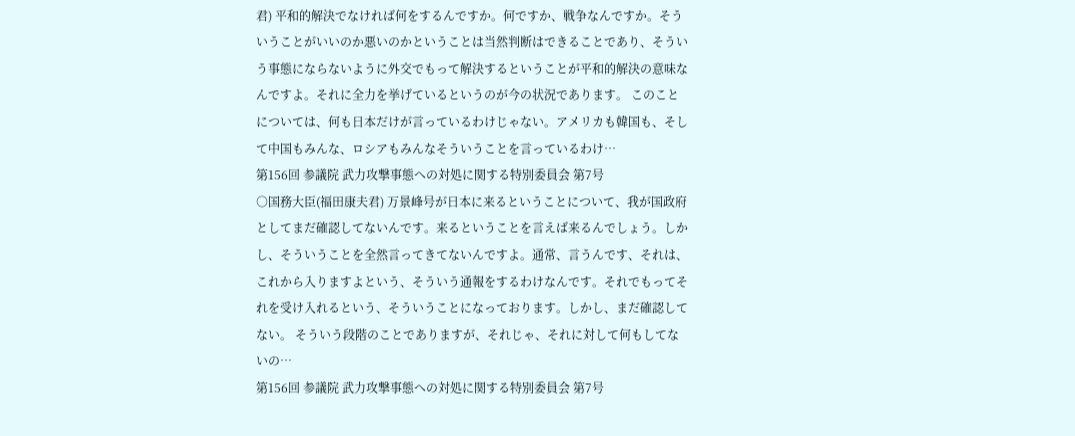君) 平和的解決でなければ何をするんですか。何ですか、戦争なんですか。そういうことがいいのか悪いのかということは当然判断はできることであり、そういう事態にならないように外交でもって解決するということが平和的解決の意味なんですよ。それに全力を挙げているというのが今の状況であります。 このことについては、何も日本だけが言っているわけじゃない。アメリカも韓国も、そして中国もみんな、ロシアもみんなそういうことを言っているわけ…
第156回 参議院 武力攻撃事態への対処に関する特別委員会 第7号
○国務大臣(福田康夫君) 万景峰号が日本に来るということについて、我が国政府としてまだ確認してないんです。来るということを言えば来るんでしょう。しかし、そういうことを全然言ってきてないんですよ。通常、言うんです、それは、これから入りますよという、そういう通報をするわけなんです。それでもってそれを受け入れるという、そういうことになっております。しかし、まだ確認してない。 そういう段階のことでありますが、それじゃ、それに対して何もしてないの…
第156回 参議院 武力攻撃事態への対処に関する特別委員会 第7号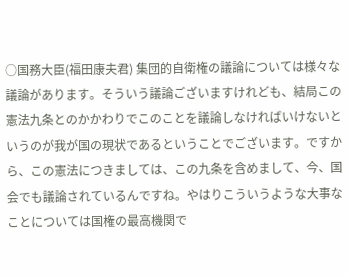○国務大臣(福田康夫君) 集団的自衛権の議論については様々な議論があります。そういう議論ございますけれども、結局この憲法九条とのかかわりでこのことを議論しなければいけないというのが我が国の現状であるということでございます。ですから、この憲法につきましては、この九条を含めまして、今、国会でも議論されているんですね。やはりこういうような大事なことについては国権の最高機関で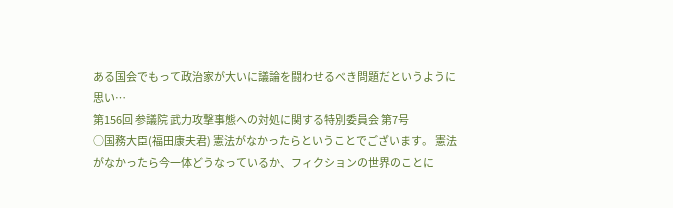ある国会でもって政治家が大いに議論を闘わせるべき問題だというように思い…
第156回 参議院 武力攻撃事態への対処に関する特別委員会 第7号
○国務大臣(福田康夫君) 憲法がなかったらということでございます。 憲法がなかったら今一体どうなっているか、フィクションの世界のことに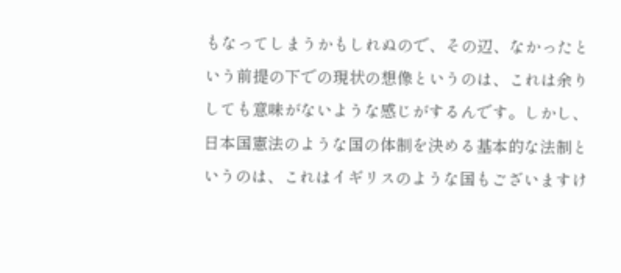もなってしまうかもしれぬので、その辺、なかったという前提の下での現状の想像というのは、これは余りしても意味がないような感じがするんです。しかし、日本国憲法のような国の体制を決める基本的な法制というのは、これはイギリスのような国もございますけ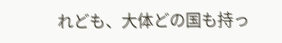れども、大体どの国も持っ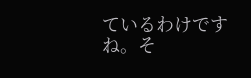ているわけですね。そ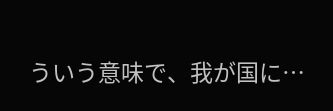ういう意味で、我が国に…